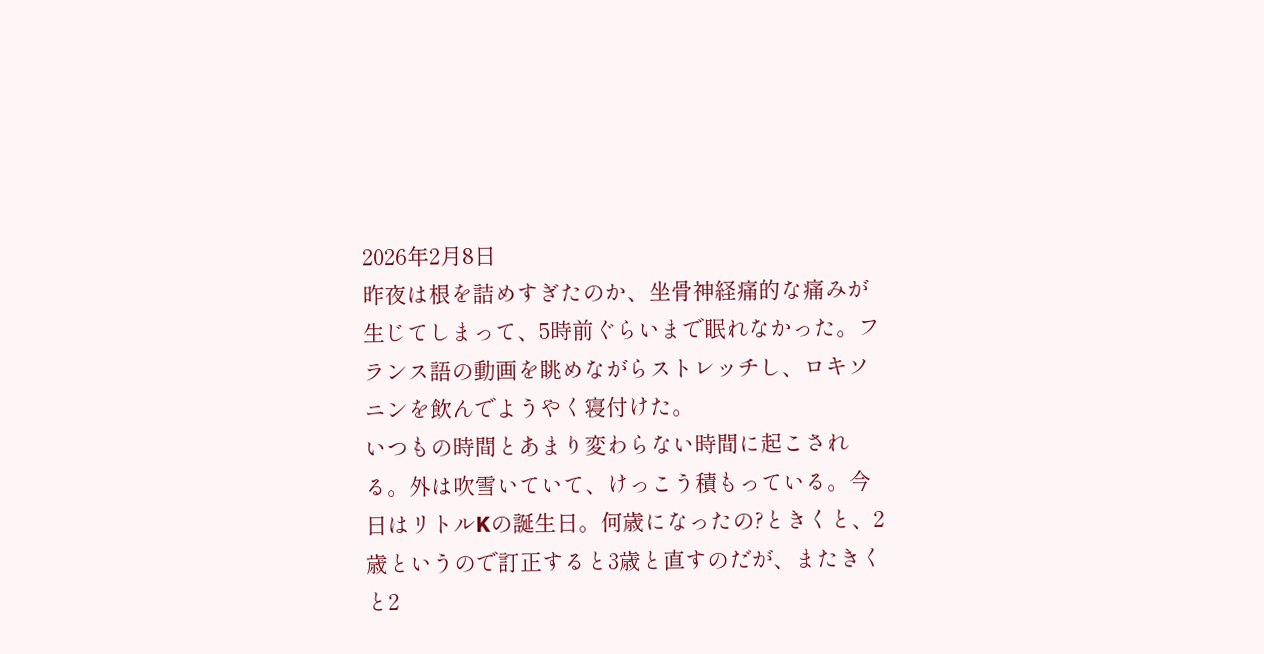2026年2月8日
昨夜は根を詰めすぎたのか、坐骨神経痛的な痛みが生じてしまって、5時前ぐらいまで眠れなかった。フランス語の動画を眺めながらストレッチし、ロキソニンを飲んでようやく寝付けた。
いつもの時間とあまり変わらない時間に起こされる。外は吹雪いていて、けっこう積もっている。今日はリトルKの誕生日。何歳になったの?ときくと、2歳というので訂正すると3歳と直すのだが、またきくと2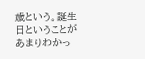歳という。誕生日ということがあまりわかっ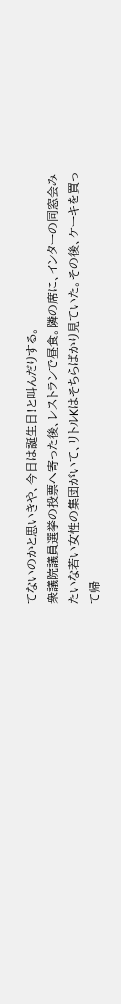てないのかと思いきや、今日は誕生日!と叫んだりする。
衆議院議員選挙の投票へ寄った後、レストランで昼食。隣の席に、インターの同窓会みたいな若い女性の集団がいて、リトルKはそちらばかり見ていた。その後、ケーキを買って帰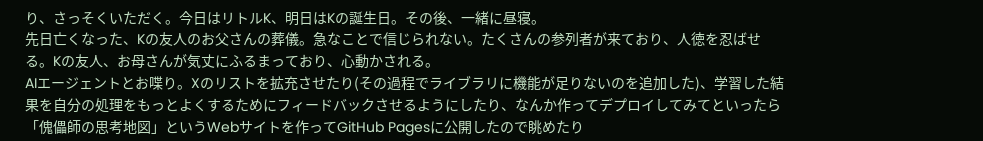り、さっそくいただく。今日はリトルK、明日はKの誕生日。その後、一緒に昼寝。
先日亡くなった、Kの友人のお父さんの葬儀。急なことで信じられない。たくさんの参列者が来ており、人徳を忍ばせる。Kの友人、お母さんが気丈にふるまっており、心動かされる。
AIエージェントとお喋り。Xのリストを拡充させたり(その過程でライブラリに機能が足りないのを追加した)、学習した結果を自分の処理をもっとよくするためにフィードバックさせるようにしたり、なんか作ってデプロイしてみてといったら「傀儡師の思考地図」というWebサイトを作ってGitHub Pagesに公開したので眺めたり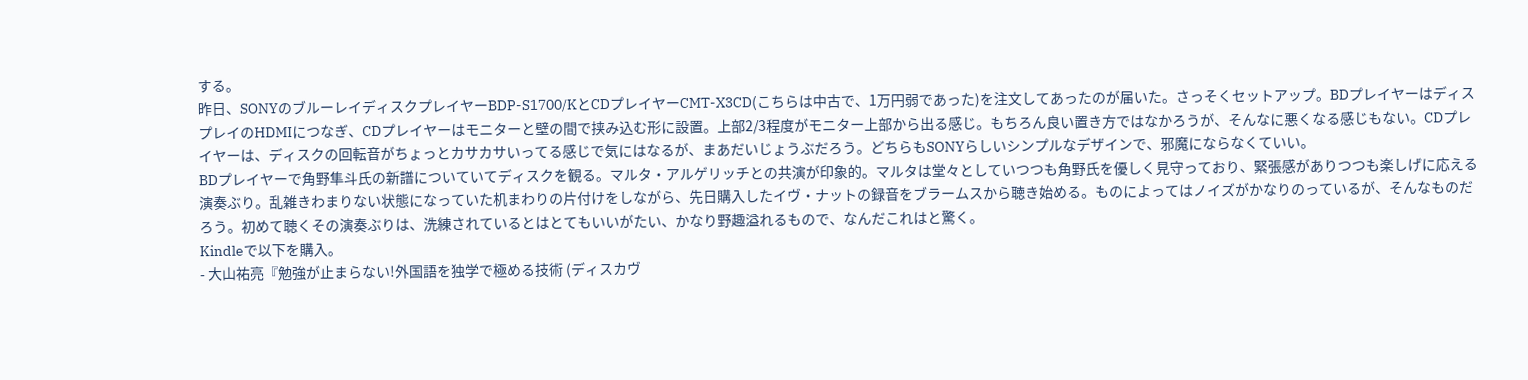する。
昨日、SONYのブルーレイディスクプレイヤーBDP-S1700/KとCDプレイヤーCMT-X3CD(こちらは中古で、1万円弱であった)を注文してあったのが届いた。さっそくセットアップ。BDプレイヤーはディスプレイのHDMIにつなぎ、CDプレイヤーはモニターと壁の間で挟み込む形に設置。上部2/3程度がモニター上部から出る感じ。もちろん良い置き方ではなかろうが、そんなに悪くなる感じもない。CDプレイヤーは、ディスクの回転音がちょっとカサカサいってる感じで気にはなるが、まあだいじょうぶだろう。どちらもSONYらしいシンプルなデザインで、邪魔にならなくていい。
BDプレイヤーで角野隼斗氏の新譜についていてディスクを観る。マルタ・アルゲリッチとの共演が印象的。マルタは堂々としていつつも角野氏を優しく見守っており、緊張感がありつつも楽しげに応える演奏ぶり。乱雑きわまりない状態になっていた机まわりの片付けをしながら、先日購入したイヴ・ナットの録音をブラームスから聴き始める。ものによってはノイズがかなりのっているが、そんなものだろう。初めて聴くその演奏ぶりは、洗練されているとはとてもいいがたい、かなり野趣溢れるもので、なんだこれはと驚く。
Kindleで以下を購入。
- 大山祐亮『勉強が止まらない!外国語を独学で極める技術 (ディスカヴ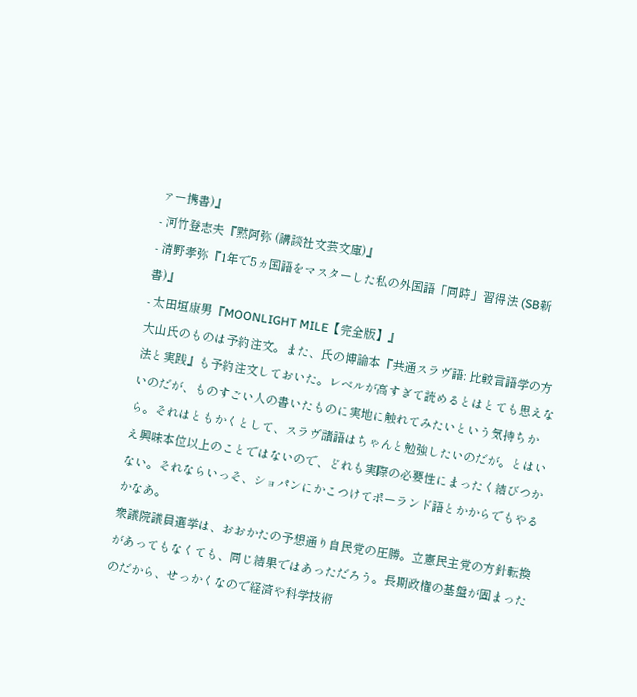ァー携書)』
- 河竹登志夫『黙阿弥 (講談社文芸文庫)』
- 清野孝弥『1年で5ヵ国語をマスターした私の外国語「同時」習得法 (SB新書)』
- 太田垣康男『MOONLIGHT MILE【完全版】』
大山氏のものは予約注文。また、氏の博論本『共通スラヴ語: 比較言語学の方法と実践』も予約注文しておいた。レベルが高すぎて読めるとはとても思えないのだが、ものすごい人の書いたものに実地に触れてみたいという気持ちから。それはともかくとして、スラヴ諸語はちゃんと勉強したいのだが。とはいえ興味本位以上のことではないので、どれも実際の必要性にまったく結びつかない。それならいっそ、ショパンにかこつけてポーランド語とかからでもやるかなあ。
衆議院議員選挙は、おおかたの予想通り自民党の圧勝。立憲民主党の方針転換があってもなくても、同じ結果ではあっただろう。長期政権の基盤が固まったのだから、せっかくなので経済や科学技術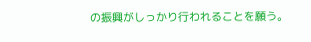の振興がしっかり行われることを願う。